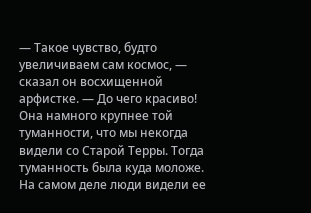— Такое чувство, будто увеличиваем сам космос, — сказал он восхищенной арфистке. — До чего красиво! Она намного крупнее той туманности, что мы некогда видели со Старой Терры. Тогда туманность была куда моложе. На самом деле люди видели ее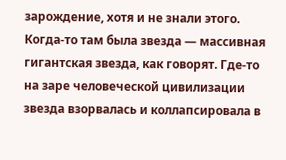зарождение, хотя и не знали этого. Когда-то там была звезда — массивная гигантская звезда, как говорят. Где-то на заре человеческой цивилизации звезда взорвалась и коллапсировала в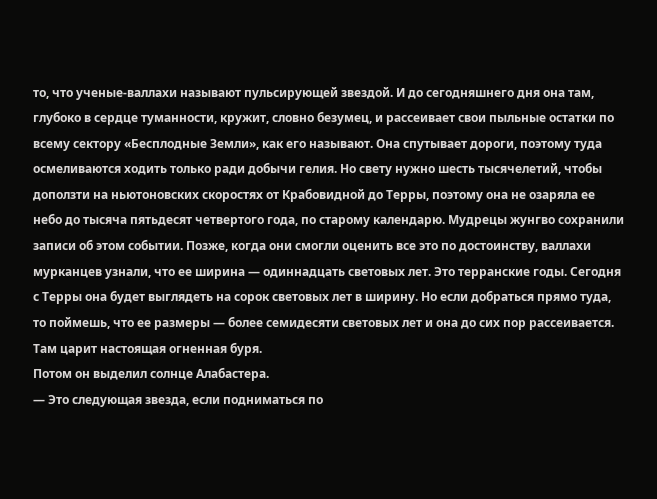то, что ученые-валлахи называют пульсирующей звездой. И до сегодняшнего дня она там, глубоко в сердце туманности, кружит, словно безумец, и рассеивает свои пыльные остатки по всему сектору «Бесплодные Земли», как его называют. Она спутывает дороги, поэтому туда осмеливаются ходить только ради добычи гелия. Но свету нужно шесть тысячелетий, чтобы доползти на ньютоновских скоростях от Крабовидной до Терры, поэтому она не озаряла ее небо до тысяча пятьдесят четвертого года, по старому календарю. Мудрецы жунгво сохранили записи об этом событии. Позже, когда они смогли оценить все это по достоинству, валлахи мурканцев узнали, что ее ширина — одиннадцать световых лет. Это терранские годы. Сегодня с Терры она будет выглядеть на сорок световых лет в ширину. Но если добраться прямо туда, то поймешь, что ее размеры — более семидесяти световых лет и она до сих пор рассеивается. Там царит настоящая огненная буря.
Потом он выделил солнце Алабастера.
— Это следующая звезда, если подниматься по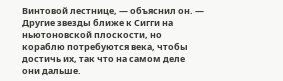Винтовой лестнице, — объяснил он. — Другие звезды ближе к Сигги на ньютоновской плоскости, но кораблю потребуются века, чтобы достичь их, так что на самом деле они дальше.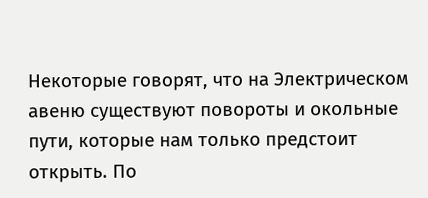Некоторые говорят, что на Электрическом авеню существуют повороты и окольные пути, которые нам только предстоит открыть. По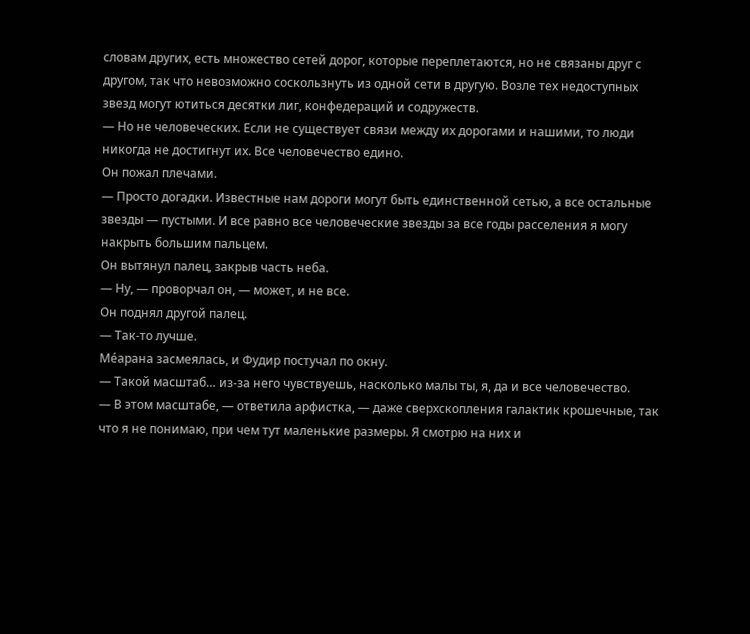словам других, есть множество сетей дорог, которые переплетаются, но не связаны друг с другом, так что невозможно соскользнуть из одной сети в другую. Возле тех недоступных звезд могут ютиться десятки лиг, конфедераций и содружеств.
— Но не человеческих. Если не существует связи между их дорогами и нашими, то люди никогда не достигнут их. Все человечество едино.
Он пожал плечами.
— Просто догадки. Известные нам дороги могут быть единственной сетью, а все остальные звезды — пустыми. И все равно все человеческие звезды за все годы расселения я могу накрыть большим пальцем.
Он вытянул палец, закрыв часть неба.
— Ну, — проворчал он, — может, и не все.
Он поднял другой палец.
— Так-то лучше.
Мéарана засмеялась, и Фудир постучал по окну.
— Такой масштаб… из-за него чувствуешь, насколько малы ты, я, да и все человечество.
— В этом масштабе, — ответила арфистка, — даже сверхскопления галактик крошечные, так что я не понимаю, при чем тут маленькие размеры. Я смотрю на них и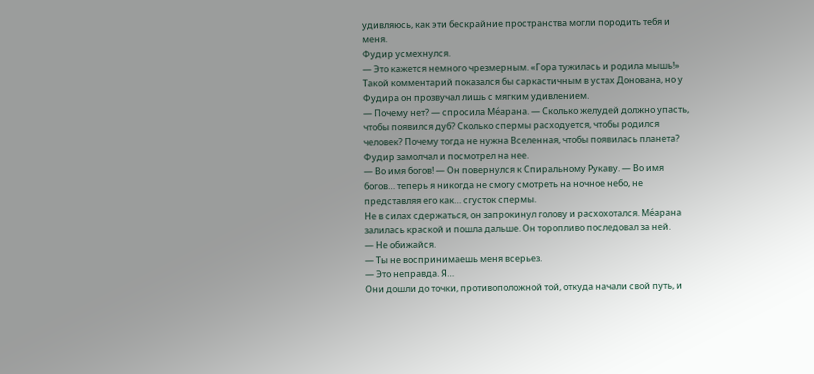удивляюсь, как эти бескрайние пространства могли породить тебя и меня.
Фудир усмехнулся.
— Это кажется немного чрезмерным. «Гора тужилась и родила мышь!»
Такой комментарий показался бы саркастичным в устах Донована, но у Фудира он прозвучал лишь с мягким удивлением.
— Почему нет? — спросила Мéарана. — Сколько желудей должно упасть, чтобы появился дуб? Сколько спермы расходуется, чтобы родился человек? Почему тогда не нужна Вселенная, чтобы появилась планета?
Фудир замолчал и посмотрел на нее.
— Во имя богов! — Он повернулся к Спиральному Рукаву. — Во имя богов… теперь я никогда не смогу смотреть на ночное небо, не представляя его как… сгусток спермы.
Не в силах сдержаться, он запрокинул голову и расхохотался. Мéарана залилась краской и пошла дальше. Он торопливо последовал за ней.
— Не обижайся.
— Ты не воспринимаешь меня всерьез.
— Это неправда. Я…
Они дошли до точки, противоположной той, откуда начали свой путь, и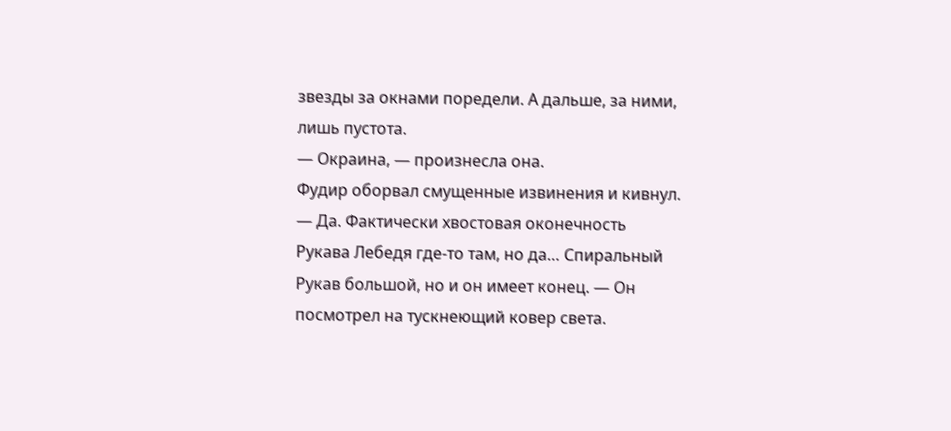звезды за окнами поредели. А дальше, за ними, лишь пустота.
— Окраина, — произнесла она.
Фудир оборвал смущенные извинения и кивнул.
— Да. Фактически хвостовая оконечность Рукава Лебедя где-то там, но да… Спиральный Рукав большой, но и он имеет конец. — Он посмотрел на тускнеющий ковер света.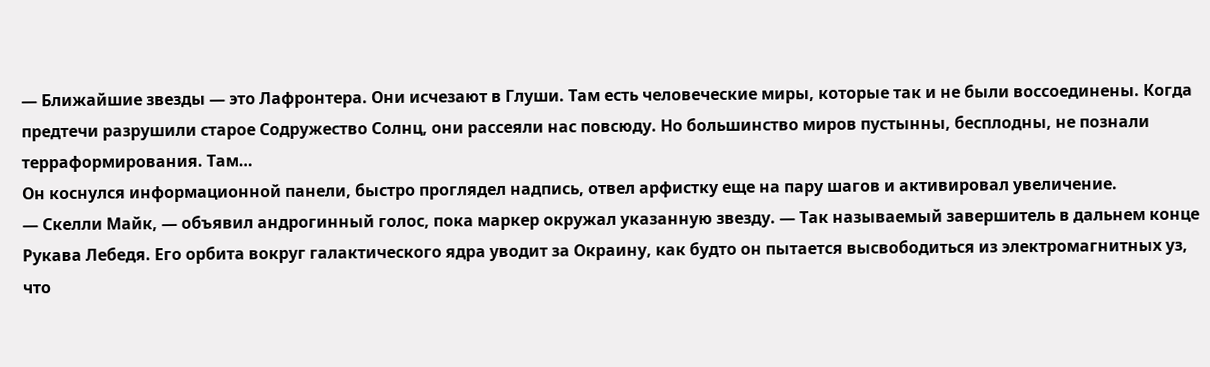— Ближайшие звезды — это Лафронтера. Они исчезают в Глуши. Там есть человеческие миры, которые так и не были воссоединены. Когда предтечи разрушили старое Содружество Солнц, они рассеяли нас повсюду. Но большинство миров пустынны, бесплодны, не познали терраформирования. Там…
Он коснулся информационной панели, быстро проглядел надпись, отвел арфистку еще на пару шагов и активировал увеличение.
— Скелли Майк, — объявил андрогинный голос, пока маркер окружал указанную звезду. — Так называемый завершитель в дальнем конце Рукава Лебедя. Его орбита вокруг галактического ядра уводит за Окраину, как будто он пытается высвободиться из электромагнитных уз, что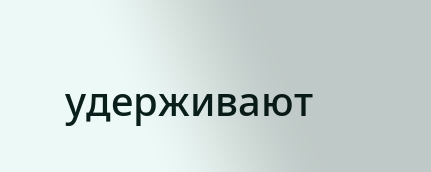удерживают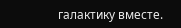галактику вместе.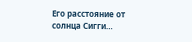Его расстояние от солнца Сигги…